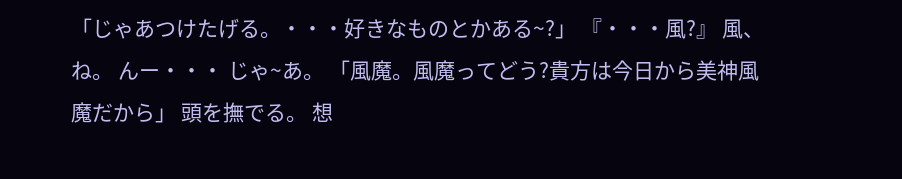「じゃあつけたげる。・・・好きなものとかある~?」 『・・・風?』 風、ね。 んー・・・ じゃ~あ。 「風魔。風魔ってどう?貴方は今日から美神風魔だから」 頭を撫でる。 想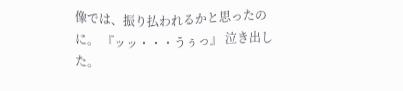像では、振り払われるかと思ったのに。 『ッッ・・・うぅっ』 泣き出した。